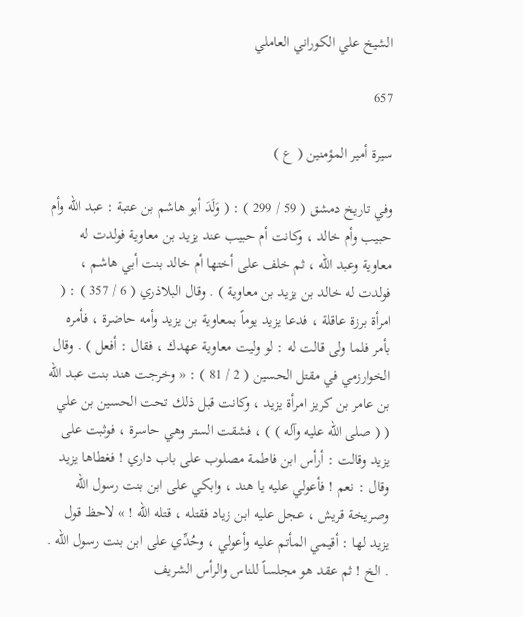الشيخ علي الكوراني العاملي

657

سيرة أمير المؤمنين ( ع )

وفي تاريخ دمشق ( 59 / 299 ) : ( وَلَدَ أبو هاشم بن عتبة : عبد الله وأم حبيب وأم خالد ، وكانت أم حبيب عند يزيد بن معاوية فولدت له معاوية وعبد الله ، ثم خلف على أختها أم خالد بنت أبي هاشم ، فولدت له خالد بن يزيد بن معاوية ) . وقال البلاذري ( 6 / 357 ) : ( امرأة برزة عاقلة ، فدعا يزيد يوماً بمعاوية بن يزيد وأمه حاضرة ، فأمره بأمر فلما ولى قالت له : لو وليت معاوية عهدك ، فقال : أفعل ) . وقال الخوارزمي في مقتل الحسين ( 2 / 81 ) : « وخرجت هند بنت عبد الله بن عامر بن كريز امرأة يزيد ، وكانت قبل ذلك تحت الحسين بن علي ( ( صلى الله عليه وآله ) ) ، فشقت الستر وهي حاسرة ، فوثبت على يزيد وقالت : أرأس ابن فاطمة مصلوب على باب داري ! فغطاها يزيد وقال : نعم ! فأعولي عليه يا هند ، وابكي على ابن بنت رسول الله وصريخة قريش ، عجل عليه ابن زياد فقتله ، قتله الله ! » لاحظ قول يزيد لها : أقيمي المأتم عليه وأعولي ، وحُدِّي على ابن بنت رسول الله . . الخ ! ثم عقد هو مجلساً للناس والرأس الشريف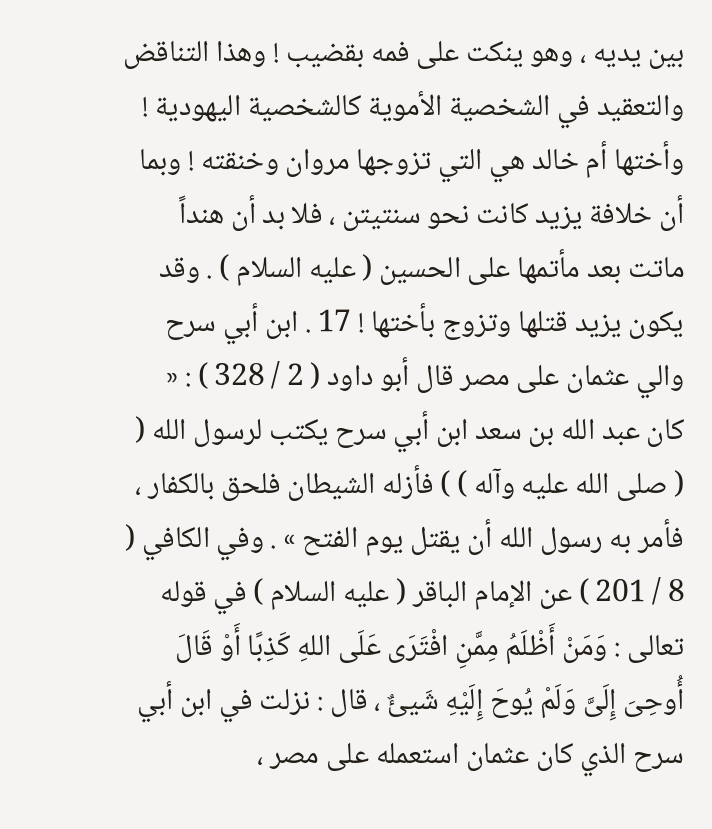بين يديه ، وهو ينكت على فمه بقضيب ! وهذا التناقض والتعقيد في الشخصية الأموية كالشخصية اليهودية ! وأختها أم خالد هي التي تزوجها مروان وخنقته ! وبما أن خلافة يزيد كانت نحو سنتيتن ، فلا بد أن هنداً ماتت بعد مأتمها على الحسين ( عليه السلام ) . وقد يكون يزيد قتلها وتزوج بأختها ! 17 . ابن أبي سرح والي عثمان على مصر قال أبو داود ( 2 / 328 ) : « كان عبد الله بن سعد ابن أبي سرح يكتب لرسول الله ( ( صلى الله عليه وآله ) ) فأزله الشيطان فلحق بالكفار ، فأمر به رسول الله أن يقتل يوم الفتح » . وفي الكافي ( 8 / 201 ) عن الإمام الباقر ( عليه السلام ) في قوله تعالى : وَمَنْ أَظْلَمُ مِمَّنِ افْتَرَى عَلَى اللهِ كَذِبًا أَوْ قَالَ أُوحِىَ إِلَىَّ وَلَمْ يُوحَ إِلَيْهِ شَيئٌ ، قال : نزلت في ابن أبي سرح الذي كان عثمان استعمله على مصر ،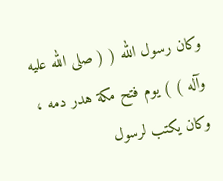وكان رسول الله ( ( صلى الله عليه وآله ) ) يوم فتح مكة هدر دمه ، وكان يكتب لرسول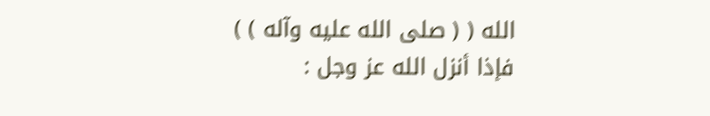الله ( ( صلى الله عليه وآله ) ) فإذا أنزل الله عز وجل :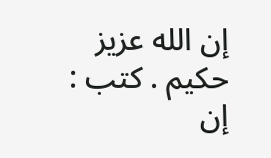إن الله عزيز حكيم . كتب : إن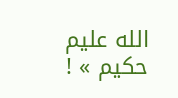الله عليم حكيم » !